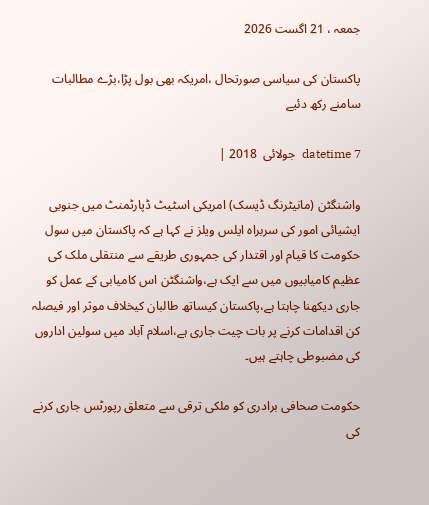جمعہ ، 21 اگست 2026

پاکستان کی سیاسی صورتحال ،امریکہ بھی بول پڑا،بڑے مطالبات سامنے رکھ دئیے

datetime 7  جولائی  2018 |

واشنگٹن (مانیٹرنگ ڈیسک) امریکی اسٹیٹ ڈپارٹمنٹ میں جنوبی ایشیائی امور کی سربراہ ایلس ویلز نے کہا ہے کہ پاکستان میں سول حکومت کا قیام اور اقتدار کی جمہوری طریقے سے منتقلی ملک کی عظیم کامیابیوں میں سے ایک ہے،واشنگٹن اس کامیابی کے عمل کو جاری دیکھنا چاہتا ہے،پاکستان کیساتھ طالبان کیخلاف موثر اور فیصلہ کن اقدامات کرنے پر بات چیت جاری ہے،اسلام آباد میں سولین اداروں کی مضبوطی چاہتے ہیں۔

حکومت صحافی برادری کو ملکی ترقی سے متعلق رپورٹس جاری کرنے کی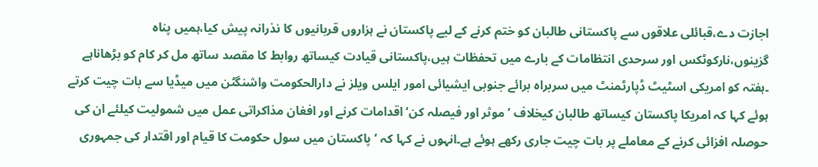اجازت دے،قبائلی علاقوں سے پاکستانی طالبان کو ختم کرنے کے لیے پاکستان نے ہزاروں قربانیوں کا نذرانہ پیش کیا،ہمیں پناہ گزینوں،نارکوٹکس اور سرحدی انتظامات کے بارے میں تحفظات ہیں،پاکستانی قیادت کیساتھ روابط کا مقصد ساتھ مل کر کام کو بڑھاناہے ۔ہفتہ کو امریکی اسٹیٹ ڈپارٹمنٹ میں سربراہ برائے جنوبی ایشیائی امور ایلس ویلز نے دارالحکومت واشنگٹن میں میڈیا سے بات چیت کرتے ہوئے کہا کہ امریکا پاکستان کیساتھ طالبان کیخلاف ’ موثر اور فیصلہ کن‘ اقدامات کرنے اور افغان مذاکراتی عمل میں شمولیت کیلئے ان کی حوصلہ افزائی کرنے کے معاملے پر بات چیت جاری رکھے ہوئے ہے۔انہوں نے کہا کہ ’ پاکستان میں سول حکومت کا قیام اور اقتدار کی جمہوری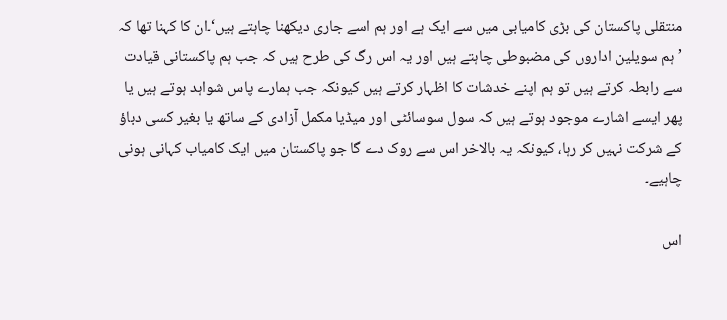منتقلی پاکستان کی بڑی کامیابی میں سے ایک ہے اور ہم اسے جاری دیکھنا چاہتے ہیں‘۔ان کا کہنا تھا کہ ’ہم سویلین اداروں کی مضبوطی چاہتے ہیں اور یہ اس رگ کی طرح ہیں کہ جب ہم پاکستانی قیادت سے رابطہ کرتے ہیں تو ہم اپنے خدشات کا اظہار کرتے ہیں کیونکہ جب ہمارے پاس شواہد ہوتے ہیں یا پھر ایسے اشارے موجود ہوتے ہیں کہ سول سوسائٹی اور میڈیا مکمل آزادی کے ساتھ یا بغیر کسی دباؤ کے شرکت نہیں کر رہا، کیونکہ یہ بالاخر اس سے روک دے گا جو پاکستان میں ایک کامیاب کہانی ہونی چاہیے۔

اس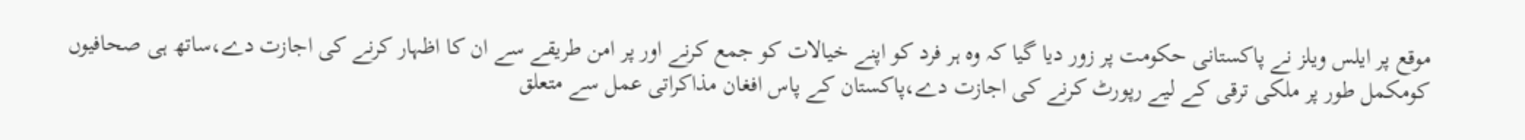موقع پر ایلس ویلز نے پاکستانی حکومت پر زور دیا گیا کہ وہ ہر فرد کو اپنے خیالات کو جمع کرنے اور پر امن طریقے سے ان کا اظہار کرنے کی اجازت دے،ساتھ ہی صحافیوں کومکمل طور پر ملکی ترقی کے لیے رپورٹ کرنے کی اجازت دے،پاکستان کے پاس افغان مذاکراتی عمل سے متعلق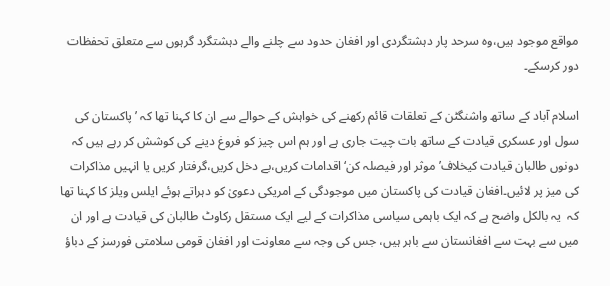مواقع موجود ہیں،وہ سرحد پار دہشتگردی اور افغان حدود سے چلنے والے دہشتگرد گرہوں سے متعلق تحفظات دور کرسکے۔

اسلام آباد کے ساتھ واشنگٹن کے تعلقات قائم رکھنے کی خواہش کے حوالے سے ان کا کہنا تھا کہ ’ پاکستان کی سول اور عسکری قیادت کے ساتھ بات چیت جاری ہے اور ہم اس چیز کو فروغ دینے کی کوشش کر رہے ہیں کہ دونوں طالبان قیادت کیخلاف’موثر اور فیصلہ کن‘ اقدامات کریں،بے دخل کریں،گرفتار کریں یا انہیں مذاکرات کی میز پر لائیں۔افغان قیادت کی پاکستان میں موجودگی کے امریکی دعویٰ کو دہراتے ہوئے ایلس ویلز کا کہنا تھا کہ  یہ بالکل واضح ہے کہ ایک باہمی سیاسی مذاکرات کے لیے ایک مستقل رکاوٹ طالبان کی قیادت ہے اور ان میں سے بہت سے افغانستان سے باہر ہیں، جس کی وجہ سے معاونت اور افغان قومی سلامتی فورسز کے دباؤ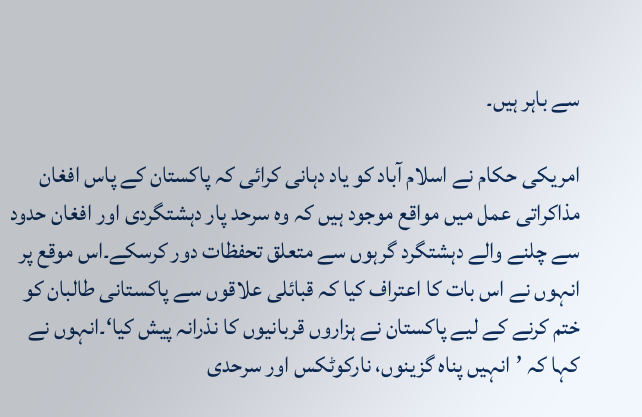سے باہر ہیں۔

امریکی حکام نے اسلام آباد کو یاد دہانی کرائی کہ پاکستان کے پاس افغان مذاکراتی عمل میں مواقع موجود ہیں کہ وہ سرحد پار دہشتگردی اور افغان حدود سے چلنے والے دہشتگرد گرہوں سے متعلق تحفظات دور کرسکے۔اس موقع پر انہوں نے اس بات کا اعتراف کیا کہ قبائلی علاقوں سے پاکستانی طالبان کو ختم کرنے کے لیے پاکستان نے ہزاروں قربانیوں کا نذرانہ پیش کیا‘۔انہوں نے کہا کہ ’انہیں پناہ گزینوں، نارکوٹکس اور سرحدی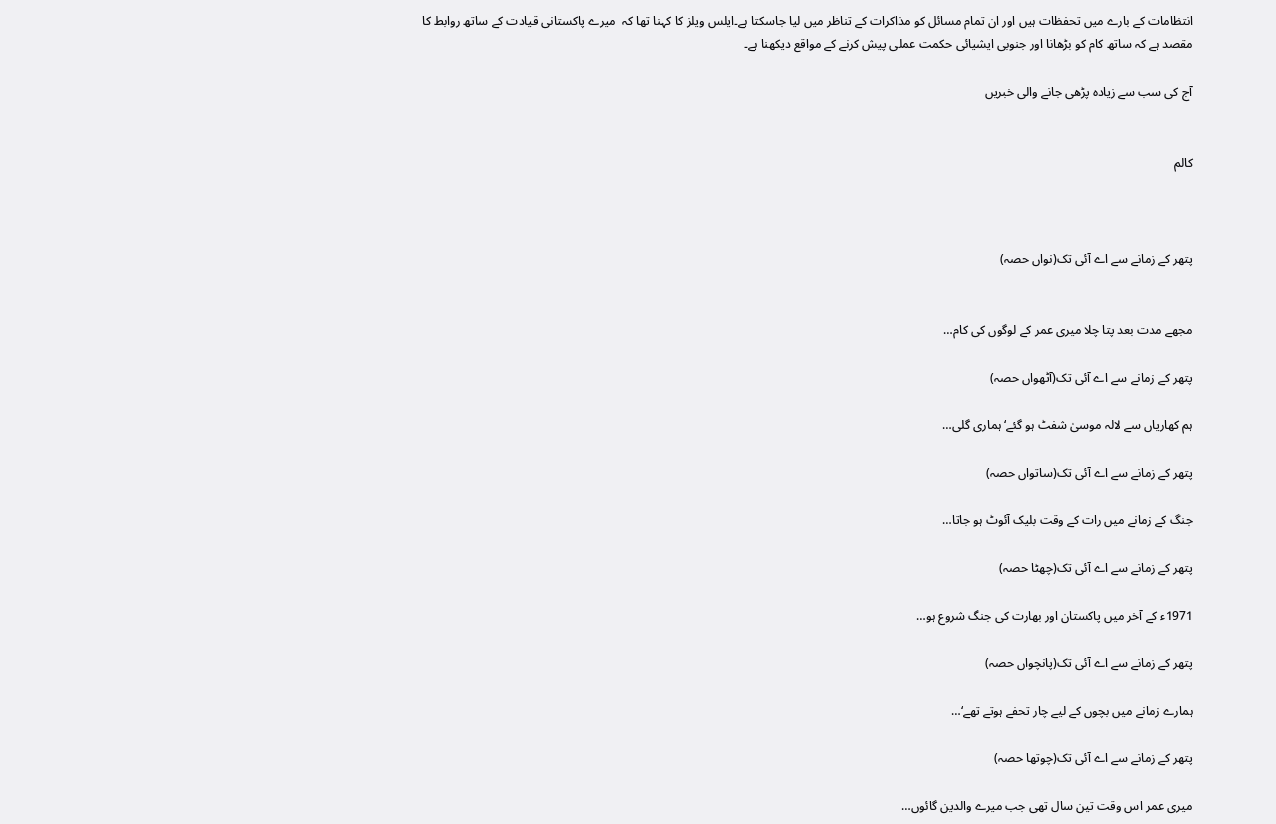انتظامات کے بارے میں تحفظات ہیں اور ان تمام مسائل کو مذاکرات کے تناظر میں لیا جاسکتا ہے۔ایلس ویلز کا کہنا تھا کہ  میرے پاکستانی قیادت کے ساتھ روابط کا مقصد ہے کہ ساتھ کام کو بڑھانا اور جنوبی ایشیائی حکمت عملی پیش کرنے کے مواقع دیکھنا ہے۔

آج کی سب سے زیادہ پڑھی جانے والی خبریں


کالم



پتھر کے زمانے سے اے آئی تک(نواں حصہ)


مجھے مدت بعد پتا چلا میری عمر کے لوگوں کی کام…

پتھر کے زمانے سے اے آئی تک(آٹھواں حصہ)

ہم کھاریاں سے لالہ موسیٰ شفٹ ہو گئے‘ ہماری گلی…

پتھر کے زمانے سے اے آئی تک(ساتواں حصہ)

جنگ کے زمانے میں رات کے وقت بلیک آئوٹ ہو جاتا…

پتھر کے زمانے سے اے آئی تک(چھٹا حصہ)

1971ء کے آخر میں پاکستان اور بھارت کی جنگ شروع ہو…

پتھر کے زمانے سے اے آئی تک(پانچواں حصہ)

ہمارے زمانے میں بچوں کے لیے چار تحفے ہوتے تھے‘…

پتھر کے زمانے سے اے آئی تک(چوتھا حصہ)

میری عمر اس وقت تین سال تھی جب میرے والدین گائوں…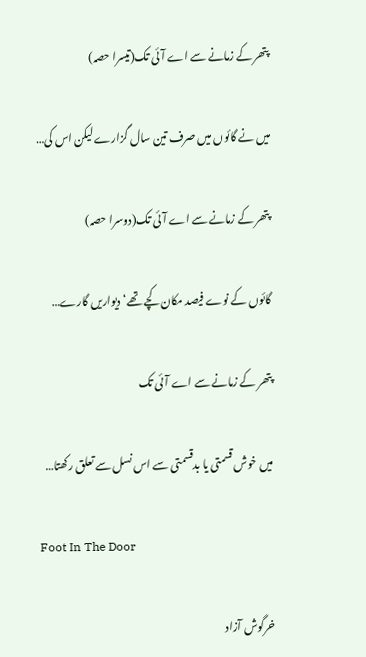پتھر کے زمانے سے اے آئی تک(تیسرا حصہ)

میں نے گائوں میں صرف تین سال گزارے لیکن اس کی…

پتھر کے زمانے سے اے آئی تک(دوسرا حصہ)

گائوں کے نوے فیصد مکان کچے تھے‘ دیواریں گارے…

پتھر کے زمانے سے اے آئی تک

میں خوش قسمتی یا بدقسمتی سے اس نسل سے تعلق رکھتا…

Foot In The Door

خرگوش آزاد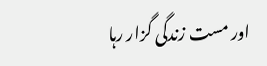اور مست زندگی گزار رہا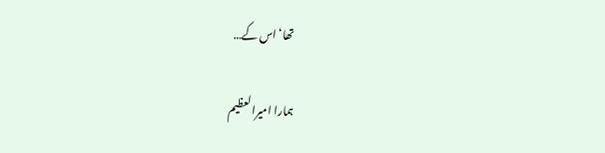تھا‘ اس کے…

ہمارا امیرالعظیم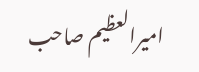امیرالعظیم صاحب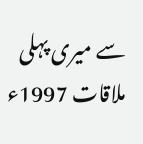سے میری پہلی ملاقات 1997ء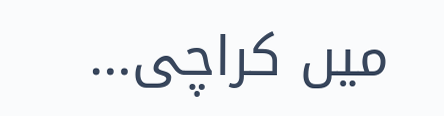میں کراچی…